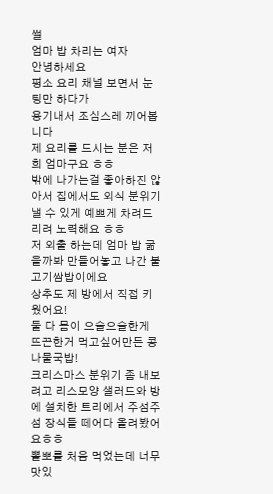썰
엄마 밥 차리는 여자
안녕하세요
평소 요리 채널 보면서 눈팅만 하다가
용기내서 조심스레 끼어봅니다
제 요리를 드시는 분은 저희 엄마구요 ㅎㅎ
밖에 나가는걸 좋아하진 않아서 집에서도 외식 분위기 낼 수 있게 예쁘게 차려드리려 노력해요 ㅎㅎ
저 외출 하는데 엄마 밥 굶을까봐 만들어놓고 나간 불고기쌈밥이에요
상추도 제 방에서 직접 키웠어요!
둘 다 몸이 으슬으슬한게 뜨끈한거 먹고싶어만든 콩나물국밥!
크리스마스 분위기 좀 내보려고 리스모양 샐러드와 방에 설치한 트리에서 주섬주섬 장식들 떼어다 올려봤어요ㅎㅎ
뽈뽀를 처음 먹었는데 너무 맛있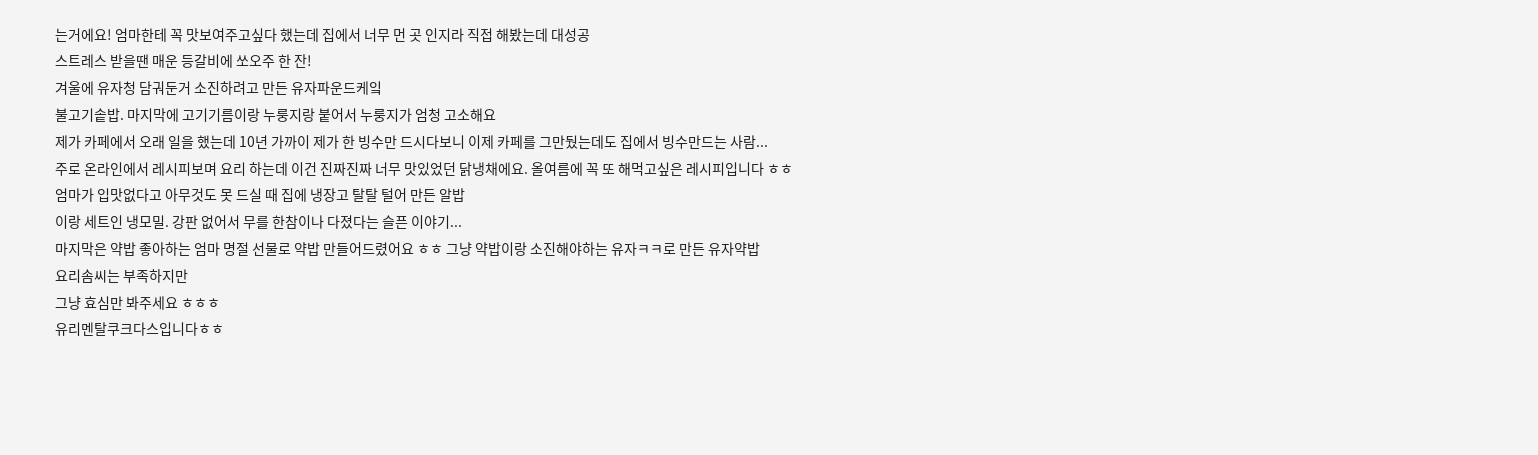는거에요! 엄마한테 꼭 맛보여주고싶다 했는데 집에서 너무 먼 곳 인지라 직접 해봤는데 대성공
스트레스 받을땐 매운 등갈비에 쏘오주 한 잔!
겨울에 유자청 담궈둔거 소진하려고 만든 유자파운드케잌
불고기솥밥. 마지막에 고기기름이랑 누룽지랑 붙어서 누룽지가 엄청 고소해요
제가 카페에서 오래 일을 했는데 10년 가까이 제가 한 빙수만 드시다보니 이제 카페를 그만뒀는데도 집에서 빙수만드는 사람...
주로 온라인에서 레시피보며 요리 하는데 이건 진짜진짜 너무 맛있었던 닭냉채에요. 올여름에 꼭 또 해먹고싶은 레시피입니다 ㅎㅎ
엄마가 입맛없다고 아무것도 못 드실 때 집에 냉장고 탈탈 털어 만든 알밥
이랑 세트인 냉모밀. 강판 없어서 무를 한참이나 다졌다는 슬픈 이야기...
마지막은 약밥 좋아하는 엄마 명절 선물로 약밥 만들어드렸어요 ㅎㅎ 그냥 약밥이랑 소진해야하는 유자ㅋㅋ로 만든 유자약밥
요리솜씨는 부족하지만
그냥 효심만 봐주세요 ㅎㅎㅎ
유리멘탈쿠크다스입니다ㅎㅎ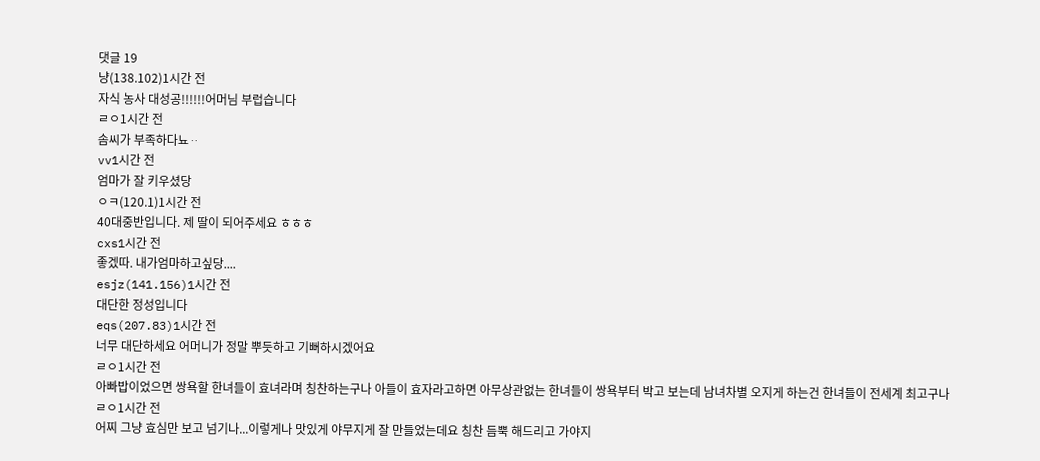댓글 19
냥(138.102)1시간 전
자식 농사 대성공!!!!!!어머님 부럽습니다
ㄹㅇ1시간 전
솜씨가 부족하다뇨ᆢ
vv1시간 전
엄마가 잘 키우셨당
ㅇㅋ(120.1)1시간 전
40대중반입니다. 제 딸이 되어주세요 ㅎㅎㅎ
cxs1시간 전
좋겠따. 내가엄마하고싶당....
esjz(141.156)1시간 전
대단한 정성입니다
eqs(207.83)1시간 전
너무 대단하세요 어머니가 정말 뿌듯하고 기뻐하시겠어요
ㄹㅇ1시간 전
아빠밥이었으면 쌍욕할 한녀들이 효녀라며 칭찬하는구나 아들이 효자라고하면 아무상관없는 한녀들이 쌍욕부터 박고 보는데 남녀차별 오지게 하는건 한녀들이 전세계 최고구나
ㄹㅇ1시간 전
어찌 그냥 효심만 보고 넘기나...이렇게나 맛있게 야무지게 잘 만들었는데요 칭찬 듬뿍 해드리고 가야지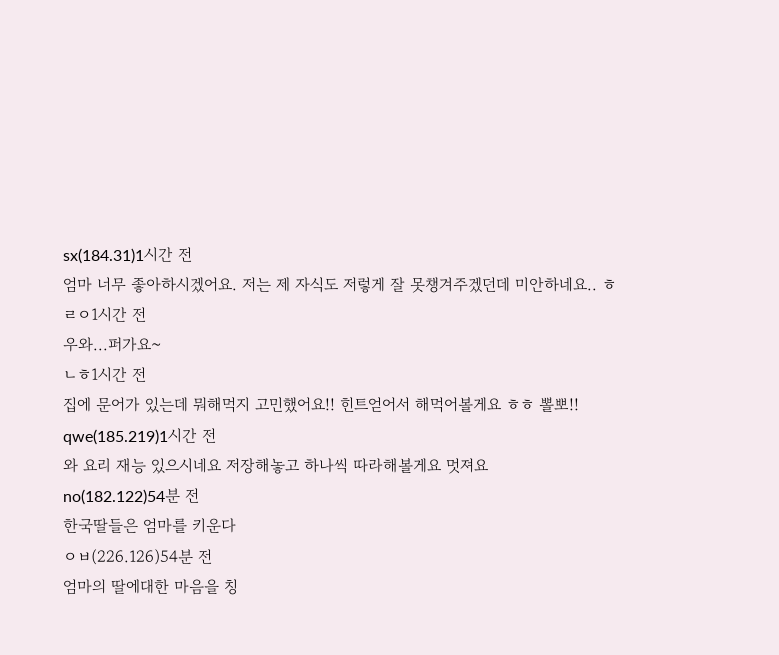sx(184.31)1시간 전
엄마 너무 좋아하시겠어요. 저는 제 자식도 저렇게 잘 못챙겨주겠던데 미안하네요.. ㅎ
ㄹㅇ1시간 전
우와...퍼가요~
ㄴㅎ1시간 전
집에 문어가 있는데 뭐해먹지 고민했어요!! 힌트얻어서 해먹어볼게요 ㅎㅎ 뽈뽀!!
qwe(185.219)1시간 전
와 요리 재능 있으시네요 저장해놓고 하나씩 따라해볼게요 멋져요
no(182.122)54분 전
한국딸들은 엄마를 키운다
ㅇㅂ(226.126)54분 전
엄마의 딸에대한 마음을 칭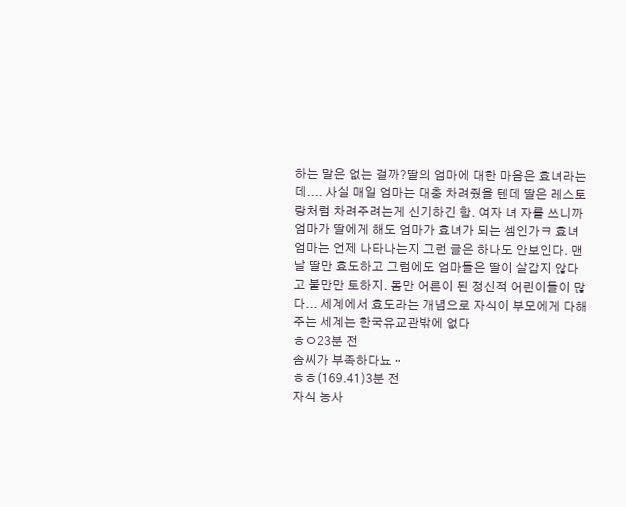하는 말은 없는 걸까?딸의 엄마에 대한 마음은 효녀라는데.... 사실 매일 엄마는 대충 차려줬을 텐데 딸은 레스토랑처럼 차려주려는게 신기하긴 함. 여자 녀 자를 쓰니까 엄마가 딸에게 해도 엄마가 효녀가 되는 셈인가ㅋ 효녀 엄마는 언제 나타나는지 그런 글은 하나도 안보인다. 맨날 딸만 효도하고 그럼에도 엄마들은 딸이 살갑지 않다고 불만만 토하지. 몸만 어른이 된 정신적 어린이들이 많다... 세계에서 효도라는 개념으로 자식이 부모에게 다해주는 세계는 한국유교관밖에 없다
ㅎㅇ23분 전
솜씨가 부족하다뇨ᆢ
ㅎㅎ(169.41)3분 전
자식 농사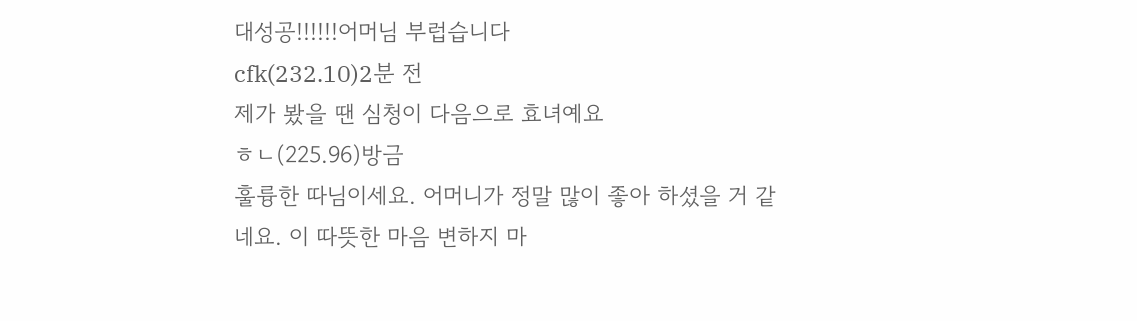대성공!!!!!!어머님 부럽습니다
cfk(232.10)2분 전
제가 봤을 땐 심청이 다음으로 효녀예요
ㅎㄴ(225.96)방금
훌륭한 따님이세요. 어머니가 정말 많이 좋아 하셨을 거 같네요. 이 따뜻한 마음 변하지 마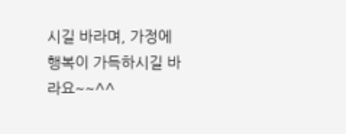시길 바라며, 가정에 행복이 가득하시길 바라요~~^^